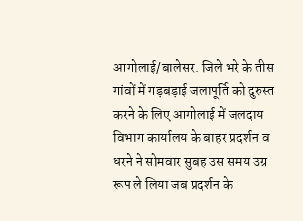आगोलाई/बालेसर. जिले भरे के तीस गांवों में गड़बड़ाई जलापूर्ति को दुरुस्त करने के लिए आगोलाई में जलदाय विभाग कार्यालय के बाहर प्रदर्शन व धरने ने सोमवार सुबह उस समय उग्र रूप ले लिया जब प्रदर्शन के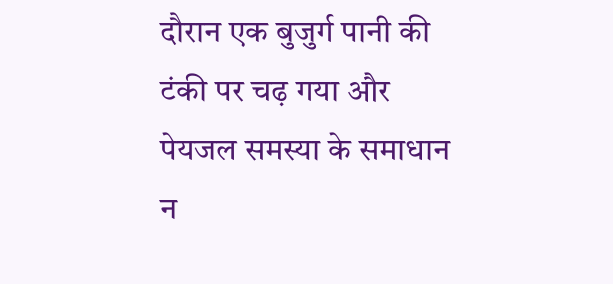दौरान एक बुजुर्ग पानी की टंकी पर चढ़ गया और पेयजल समस्या के समाधान न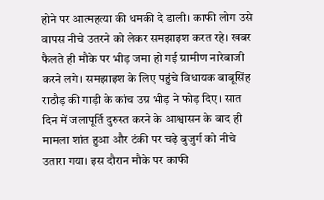होने पर आत्महत्या की धमकी दे डाली। काफी लोग उसे वापस नीचे उतरने को लेकर समझाइश करत रहे। खबर फैलते ही मौके पर भीड़ जमा हो गई ग्रामीण नारेबाजी करने लगे। समझाइश के लिए पहुंचे विधायक बाबूसिंह राठौड़ की गाड़ी के कांच उग्र भीड़ ने फोड़ दिए। सात दिन में जलापूर्ति दुरुस्त करने के आश्वासन के बाद ही मामला शांत हुआ और टंकी पर चढ़े बुजुर्ग को नीचे उतारा गया। इस दौरान मौके पर काफी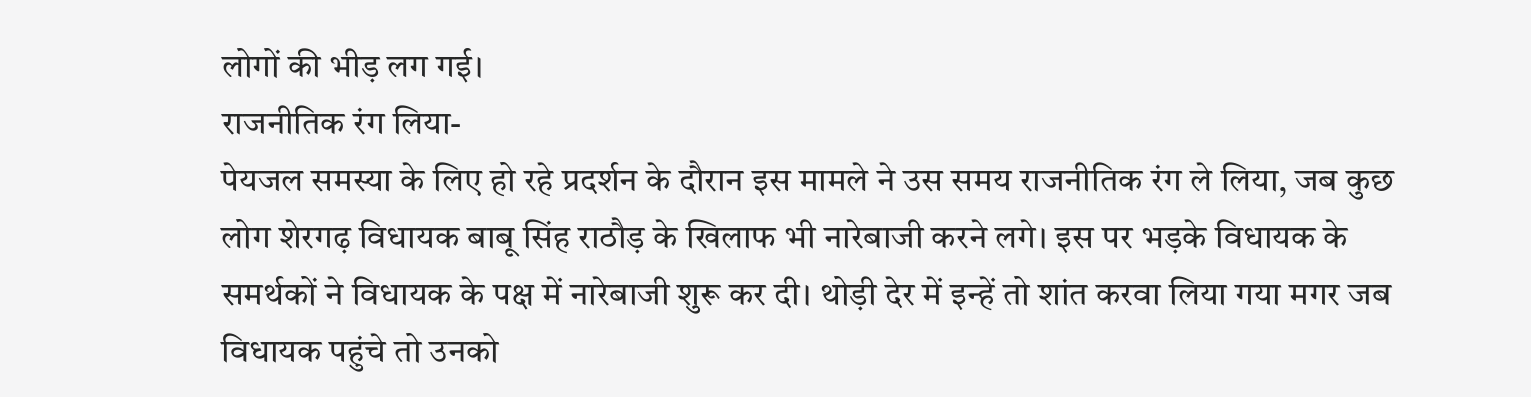लोगों की भीड़ लग गई।
राजनीतिक रंग लिया-
पेयजल समस्या के लिए हो रहे प्रदर्शन के दौरान इस मामले ने उस समय राजनीतिक रंग ले लिया, जब कुछ लोग शेरगढ़ विधायक बाबू सिंह राठौड़ के खिलाफ भी नारेबाजी करने लगे। इस पर भड़के विधायक के समर्थकों ने विधायक के पक्ष में नारेबाजी शुरू कर दी। थोड़ी देर में इन्हें तो शांत करवा लिया गया मगर जब विधायक पहुंचे तो उनको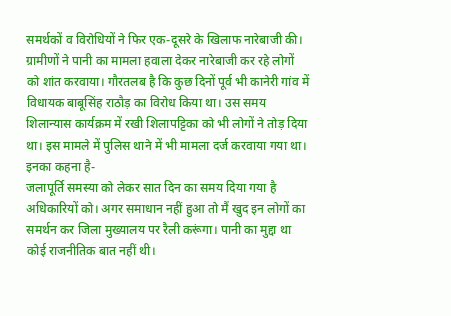समर्थकों व विरोधियों ने फिर एक-दूसरे के खिलाफ नारेबाजी की। ग्रामीणों ने पानी का मामला हवाला देकर नारेबाजी कर रहे लोगों को शांत करवाया। गौरतलब है कि कुछ दिनों पूर्व भी कानेरी गांव में विधायक बाबूसिंह राठौड़ का विरोध किया था। उस समय शिलान्यास कार्यक्रम में रखी शिलापट्टिका को भी लोगों ने तोड़ दिया था। इस मामले में पुलिस थाने में भी मामला दर्ज करवाया गया था।
इनका कहना है-
जलापूर्ति समस्या को लेकर सात दिन का समय दिया गया है अधिकारियों को। अगर समाधान नहीं हुआ तो मैं खुद इन लोगों का समर्थन कर जिला मुख्यालय पर रैली करूंगा। पानी का मुद्दा था कोई राजनीतिक बात नहीं थी।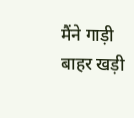मैंने गाड़ी बाहर खड़ी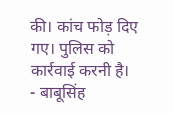की। कांच फोड़ दिए गए। पुलिस को कार्रवाई करनी है।
- बाबूसिंह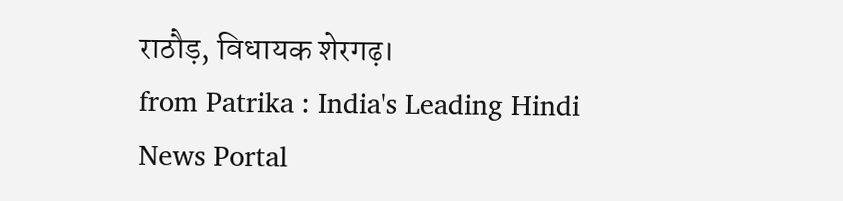राठौड़, विधायक शेरगढ़।
from Patrika : India's Leading Hindi News Portal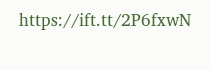https://ift.tt/2P6fxwN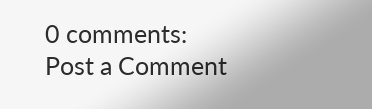0 comments:
Post a Comment